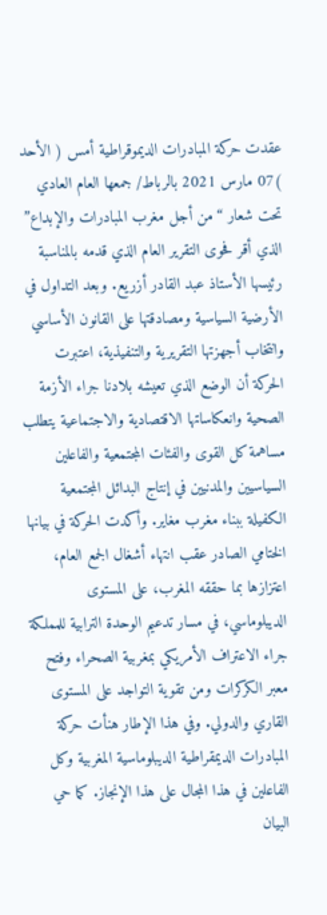عقدت حركة المبادرات الديموقراطية أمس ( الأحد )07 مارس 2021 بالرباط/ جمعها العام العادي تحت شعار “من أجل مغرب المبادرات والإبداع” الذي أقر فحوى التقرير العام الذي قدمه بالمناسبة رئيسها الأستاذ عبد القادر أزريع. وبعد التداول في الأرضية السياسية ومصادقتها على القانون الأساسي وانتخاب أجهزتها التقريرية والتنفيذية، اعتبرت الحركة أن الوضع الذي تعيشه بلادنا جراء الأزمة الصحية وانعكاساتها الاقتصادية والاجتماعية يتطلب مساهمة كل القوى والفئات المجتمعية والفاعلين السياسيين والمدنيين في إنتاج البدائل المجتمعية الكفيلة ببناء مغرب مغاير. وأكدت الحركة في بيانها الختامي الصادر عقب انتهاء أشغال الجمع العام، اعتزازها بما حققه المغرب، على المستوى الديبلوماسي، في مسار تدعيم الوحدة الترابية للمملكة جراء الاعتراف الأمريكي بمغربية الصحراء وفتح معبر الكركرات ومن تقوية التواجد على المستوى القاري والدولي. وفي هذا الإطار هنأت حركة المبادرات الديمقراطية الديبلوماسية المغربية وكل الفاعلين في هذا المجال على هذا الإنجاز. كما حي البيان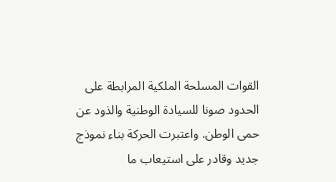القوات المسلحة الملكية المرابطة على الحدود صونا للسيادة الوطنية والذود عن حمى الوطن. واعتبرت الحركة بناء نموذج جديد وقادر على استيعاب ما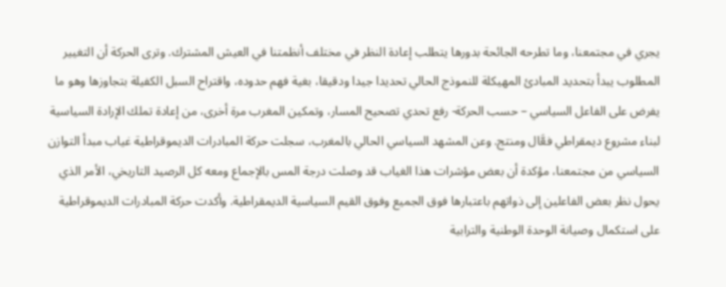يجري في مجتمعنا، وما تطرحه الجائحة بدورها يتطلب إعادة النظر في مختلف أنظمتنا في العيش المشترك. وترى الحركة أن التغيير المطلوب يبدأ بتحديد المبادئ المهيكلة للنموذج الحالي تحديدا جيدا ودقيقا، بغية فهم حدوده، واقتراح السبل الكفيلة بتجاوزها وهو ما يفرض على الفاعل السياسي – حسب الحركة- رفع تحدي تصحيح المسار، وتمكين المغرب مرة أخرى، من إعادة تملك الإرادة السياسية لبناء مشروع ديمقراطي فعَّال ومنتج. وعن المشهد السياسي الحالي بالمغرب، سجلت حركة المبادرات الديموقراطية غياب مبدأ التوازن السياسي من مجتمعنا، مؤكدة أن بعض مؤشرات هذا الغياب قد وصلت درجة المس بالإجماع ومعه كل الرصيد التاريخي، الأمر الذي يحول نظر بعض الفاعلين إلى ذواتهم باعتبارها فوق الجميع وفوق القيم السياسية الديمقراطية. وأكدت حركة المبادرات الديموقراطية على استكمال وصيانة الوحدة الوطنية والترابية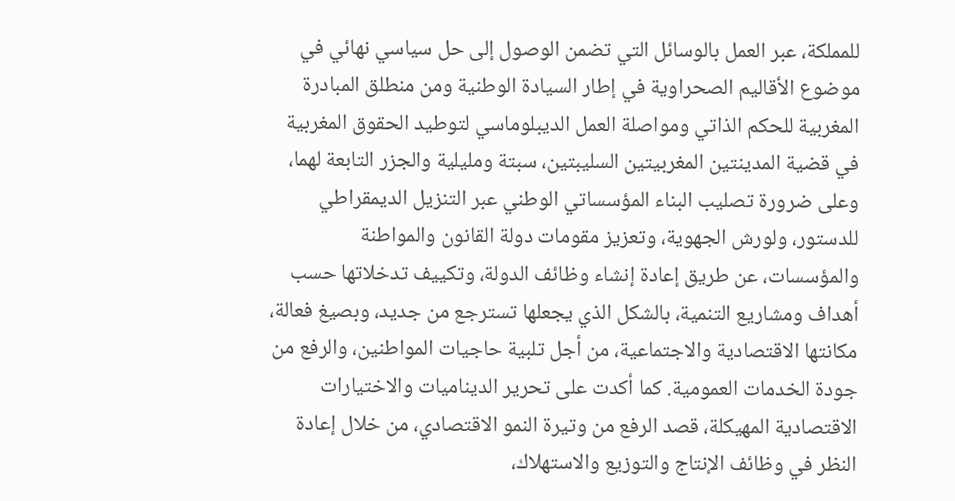للمملكة، عبر العمل بالوسائل التي تضمن الوصول إلى حل سياسي نهائي في موضوع الأقاليم الصحراوية في إطار السيادة الوطنية ومن منطلق المبادرة المغربية للحكم الذاتي ومواصلة العمل الديبلوماسي لتوطيد الحقوق المغربية في قضية المدينتين المغربيتين السليبتين، سبتة ومليلية والجزر التابعة لهما، وعلى ضرورة تصليب البناء المؤسساتي الوطني عبر التنزيل الديمقراطي للدستور، ولورش الجهوية، وتعزيز مقومات دولة القانون والمواطنة والمؤسسات، عن طريق إعادة إنشاء وظائف الدولة، وتكييف تدخلاتها حسب أهداف ومشاريع التنمية، بالشكل الذي يجعلها تسترجع من جديد، وبصيغ فعالة، مكانتها الاقتصادية والاجتماعية، من أجل تلبية حاجيات المواطنين، والرفع من جودة الخدمات العمومية. كما أكدت على تحرير الديناميات والاختيارات الاقتصادية المهيكلة، قصد الرفع من وتيرة النمو الاقتصادي، من خلال إعادة النظر في وظائف الإنتاج والتوزيع والاستهلاك،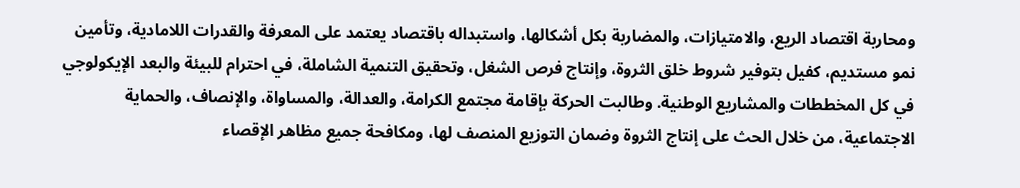ومحاربة اقتصاد الريع، والامتيازات، والمضاربة بكل أشكالها، واستبداله باقتصاد يعتمد على المعرفة والقدرات اللامادية، وتأمين نمو مستديم، كفيل بتوفير شروط خلق الثروة، وإنتاج فرص الشغل، وتحقيق التنمية الشاملة، في احترام للبيئة والبعد الإيكولوجي في كل المخططات والمشاريع الوطنية. وطالبت الحركة بإقامة مجتمع الكرامة، والعدالة، والمساواة، والإنصاف، والحماية الاجتماعية، من خلال الحث على إنتاج الثروة وضمان التوزيع المنصف لها، ومكافحة جميع مظاهر الإقصاء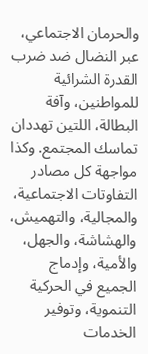والحرمان الاجتماعي، عبر النضال ضد ضرب القدرة الشرائية للمواطنين، وآفة البطالة، اللتين تهددان تماسك المجتمع. وكذا مواجهة كل مصادر التفاوتات الاجتماعية، والمجالية، والتهميش، والهشاشة، والجهل، والأمية، وإدماج الجميع في الحركية التنموية، وتوفير الخدمات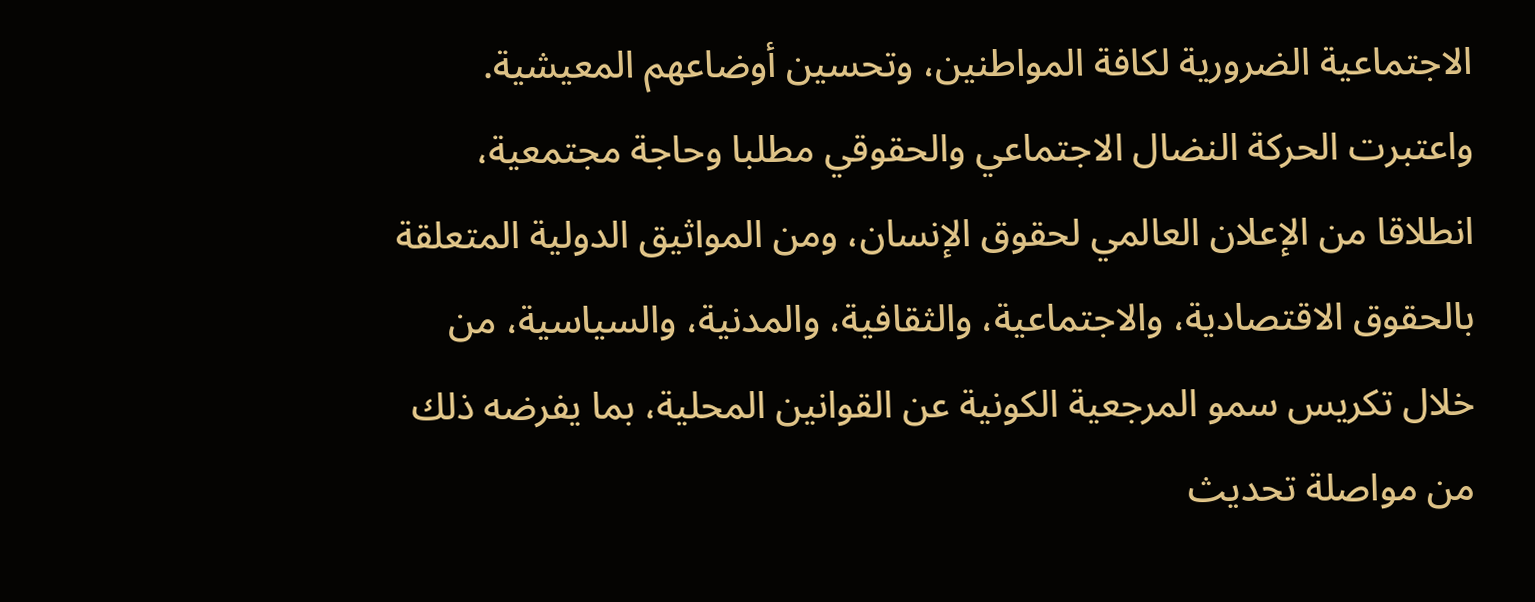الاجتماعية الضرورية لكافة المواطنين، وتحسين أوضاعهم المعيشية. واعتبرت الحركة النضال الاجتماعي والحقوقي مطلبا وحاجة مجتمعية، انطلاقا من الإعلان العالمي لحقوق الإنسان، ومن المواثيق الدولية المتعلقة بالحقوق الاقتصادية، والاجتماعية، والثقافية، والمدنية، والسياسية، من خلال تكريس سمو المرجعية الكونية عن القوانين المحلية، بما يفرضه ذلك من مواصلة تحديث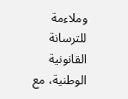وملاءمة للترسانة القانونية الوطنية، مع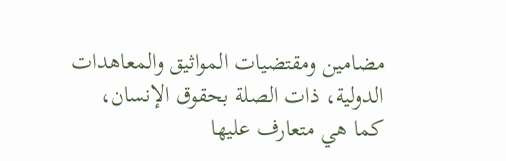مضامين ومقتضيات المواثيق والمعاهدات الدولية، ذات الصلة بحقوق الإنسان، كما هي متعارف عليها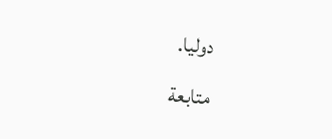دوليا.
متابعة